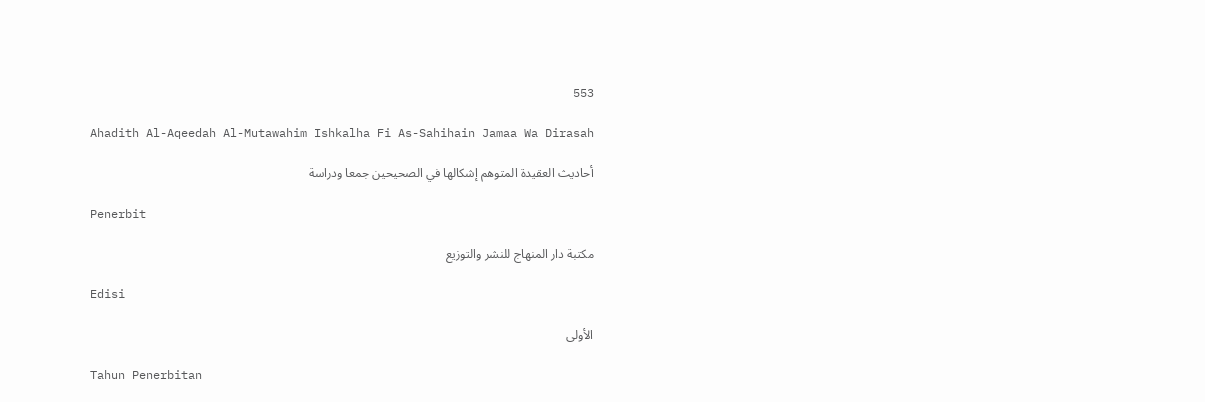553

Ahadith Al-Aqeedah Al-Mutawahim Ishkalha Fi As-Sahihain Jamaa Wa Dirasah

أحاديث العقيدة المتوهم إشكالها في الصحيحين جمعا ودراسة

Penerbit

مكتبة دار المنهاج للنشر والتوزيع

Edisi

الأولى

Tahun Penerbitan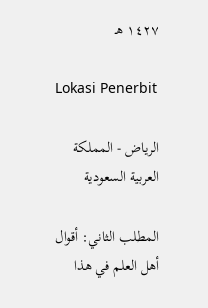١٤٢٧ هـ

Lokasi Penerbit

الرياض - المملكة العربية السعودية

المطلب الثاني: أقوال أهل العلم في هذا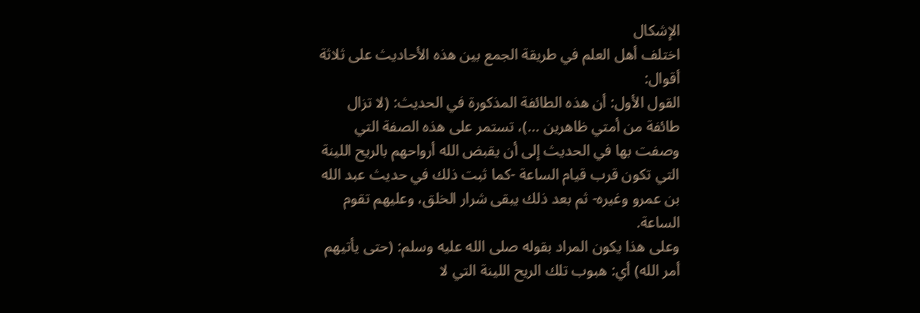الإشكال
اختلف أهل العلم في طريقة الجمع بين هذه الأحاديث على ثلاثة أقوال:
القول الأول: أن هذه الطائفة المذكورة في الحديث: (لا تزال طائفة من أمتي ظاهرين ...)، تستمر على هذه الصفة التي وصفت بها في الحديث إلى أن يقبض الله أرواحهم بالريح اللينة التي تكون قرب قيام الساعة -كما ثبت ذلك في حديث عبد الله بن عمرو وغيره- ثم بعد ذلك يبقى شرار الخلق، وعليهم تقوم الساعة.
وعلى هذا يكون المراد بقوله صلى الله عليه وسلم: (حتى يأتيهم أمر الله) أي: هبوب تلك الريح اللينة التي لا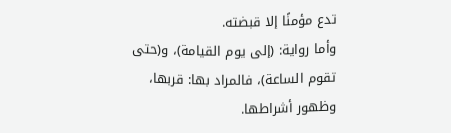تدع مؤمنًا إلا قبضته.
وأما رواية: (إلى يوم القيامة)، و(حتى تقوم الساعة)، فالمراد بها: قربها، وظهور أشراطها.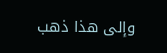وإلى هذا ذهب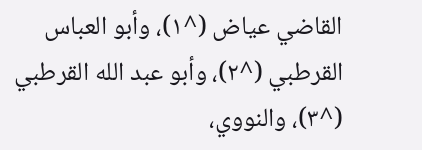القاضي عياض (^١)، وأبو العباس القرطبي (^٢)، وأبو عبد الله القرطبي (^٣)، والنووي،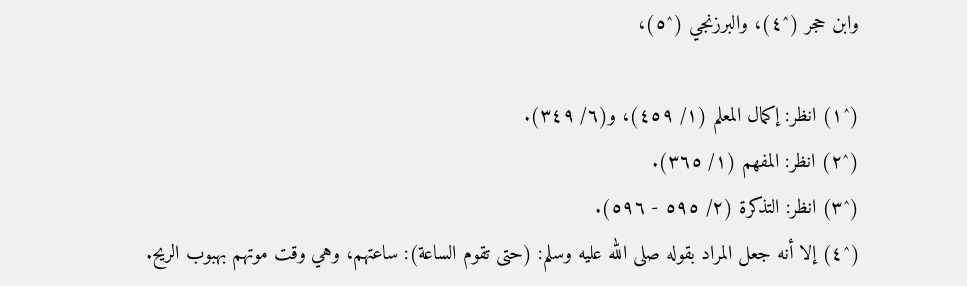وابن حجر (^٤)، والبرزنجي (^٥)،

(^١) انظر: إكمال المعلم (١/ ٤٥٩)، و(٦/ ٣٤٩).
(^٢) انظر: المفهم (١/ ٣٦٥).
(^٣) انظر: التذكرة (٢/ ٥٩٥ - ٥٩٦).
(^٤) إلا أنه جعل المراد بقوله صلى الله عليه وسلم: (حتى تقوم الساعة): ساعتهم، وهي وقت موتهم بهبوب الريح.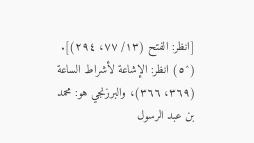[انظر: الفتح (١٣/ ٧٧، ٢٩٤)].
(^٥) انظر: الإشاعة لأشراط الساعة (٣٦٩، ٣٦٦)، والبرزنجي هو: محمد بن عبد الرسول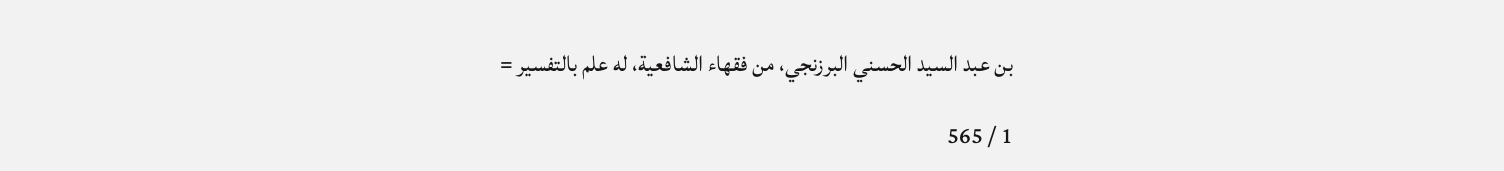بن عبد السيد الحسني البرزنجي، من فقهاء الشافعية، له علم بالتفسير =

1 / 565